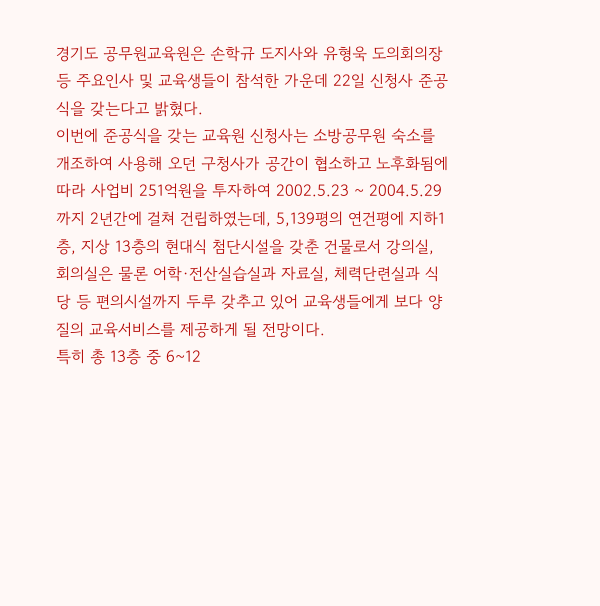경기도 공무원교육원은 손학규 도지사와 유형욱 도의회의장 등 주요인사 및 교육생들이 참석한 가운데 22일 신청사 준공식을 갖는다고 밝혔다.
이번에 준공식을 갖는 교육원 신청사는 소방공무원 숙소를 개조하여 사용해 오던 구청사가 공간이 협소하고 노후화됨에 따라 사업비 251억원을 투자하여 2002.5.23 ~ 2004.5.29까지 2년간에 걸쳐 건립하였는데, 5,139평의 연건평에 지하1층, 지상 13층의 현대식 첨단시설을 갖춘 건물로서 강의실, 회의실은 물론 어학·전산실습실과 자료실, 체력단련실과 식당 등 편의시설까지 두루 갖추고 있어 교육생들에게 보다 양질의 교육서비스를 제공하게 될 전망이다.
특히 총 13층 중 6~12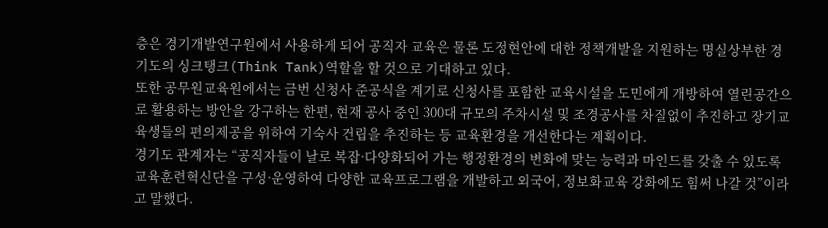층은 경기개발연구원에서 사용하게 되어 공직자 교육은 물론 도정현안에 대한 정책개발을 지원하는 명실상부한 경기도의 싱크탱크(Think Tank)역할을 할 것으로 기대하고 있다.
또한 공무원교육원에서는 금번 신청사 준공식을 계기로 신청사를 포함한 교육시설을 도민에게 개방하여 열린공간으로 활용하는 방안을 강구하는 한편, 현재 공사 중인 300대 규모의 주차시설 및 조경공사를 차질없이 추진하고 장기교육생들의 편의제공을 위하여 기숙사 건립을 추진하는 등 교육환경을 개선한다는 계획이다.
경기도 관계자는 “공직자들이 날로 복잡·다양화되어 가는 행정환경의 변화에 맞는 능력과 마인드를 갖출 수 있도록 교육훈련혁신단을 구성·운영하여 다양한 교육프로그램을 개발하고 외국어, 정보화교육 강화에도 힘써 나갈 것”이라고 말했다.